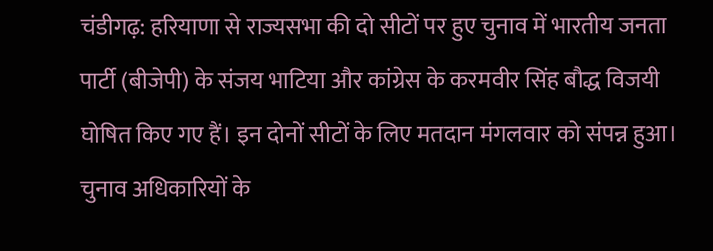चंडीगढ़: हरियाणा से राज्यसभा की दो सीटों पर हुए चुनाव में भारतीय जनता पार्टी (बीजेपी) के संजय भाटिया और कांग्रेस के करमवीर सिंह बौद्ध विजयी घोषित किए गए हैं। इन दोनों सीटों के लिए मतदान मंगलवार को संपन्न हुआ।
चुनाव अधिकारियों के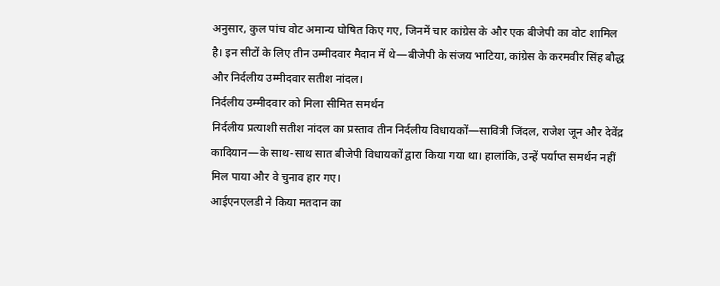अनुसार, कुल पांच वोट अमान्य घोषित किए गए, जिनमें चार कांग्रेस के और एक बीजेपी का वोट शामिल है। इन सीटों के लिए तीन उम्मीदवार मैदान में थे—बीजेपी के संजय भाटिया, कांग्रेस के करमवीर सिंह बौद्ध और निर्दलीय उम्मीदवार सतीश नांदल।
निर्दलीय उम्मीदवार को मिला सीमित समर्थन
निर्दलीय प्रत्याशी सतीश नांदल का प्रस्ताव तीन निर्दलीय विधायकों—सावित्री जिंदल, राजेश जून और देवेंद्र कादियान—के साथ-साथ सात बीजेपी विधायकों द्वारा किया गया था। हालांकि, उन्हें पर्याप्त समर्थन नहीं मिल पाया और वे चुनाव हार गए।
आईएनएलडी ने किया मतदान का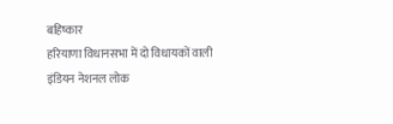बहिष्कार
हरियाणा विधानसभा में दो विधायकों वाली इंडियन नेशनल लोक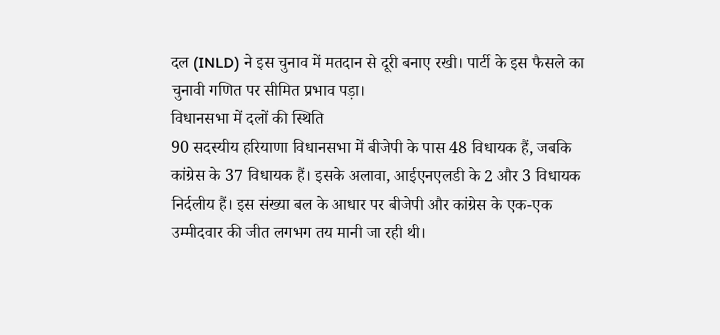दल (INLD) ने इस चुनाव में मतदान से दूरी बनाए रखी। पार्टी के इस फैसले का चुनावी गणित पर सीमित प्रभाव पड़ा।
विधानसभा में दलों की स्थिति
90 सदस्यीय हरियाणा विधानसभा में बीजेपी के पास 48 विधायक हैं, जबकि कांग्रेस के 37 विधायक हैं। इसके अलावा, आईएनएलडी के 2 और 3 विधायक निर्दलीय हैं। इस संख्या बल के आधार पर बीजेपी और कांग्रेस के एक-एक उम्मीदवार की जीत लगभग तय मानी जा रही थी।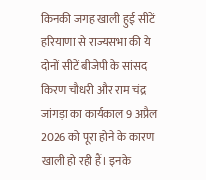किनकी जगह खाली हुई सीटें
हरियाणा से राज्यसभा की ये दोनों सीटें बीजेपी के सांसद किरण चौधरी और राम चंद्र जांगड़ा का कार्यकाल 9 अप्रैल 2026 को पूरा होने के कारण खाली हो रही हैं। इनके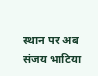स्थान पर अब संजय भाटिया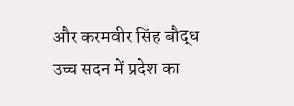और करमवीर सिंह बौद्ध उच्च सदन में प्रदेश का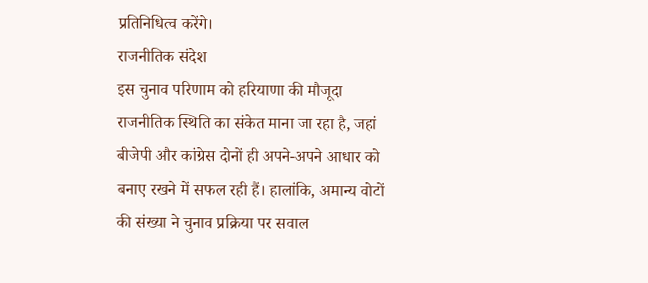प्रतिनिधित्व करेंगे।
राजनीतिक संदेश
इस चुनाव परिणाम को हरियाणा की मौजूदा राजनीतिक स्थिति का संकेत माना जा रहा है, जहां बीजेपी और कांग्रेस दोनों ही अपने-अपने आधार को बनाए रखने में सफल रही हैं। हालांकि, अमान्य वोटों की संख्या ने चुनाव प्रक्रिया पर सवाल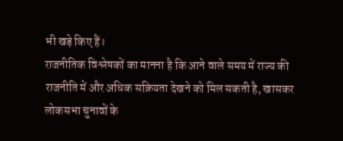भी खड़े किए हैं।
राजनीतिक विश्लेषकों का मानना है कि आने वाले समय में राज्य की राजनीति में और अधिक सक्रियता देखने को मिल सकती है, खासकर लोकसभा चुनावों के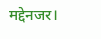मद्देनजर।